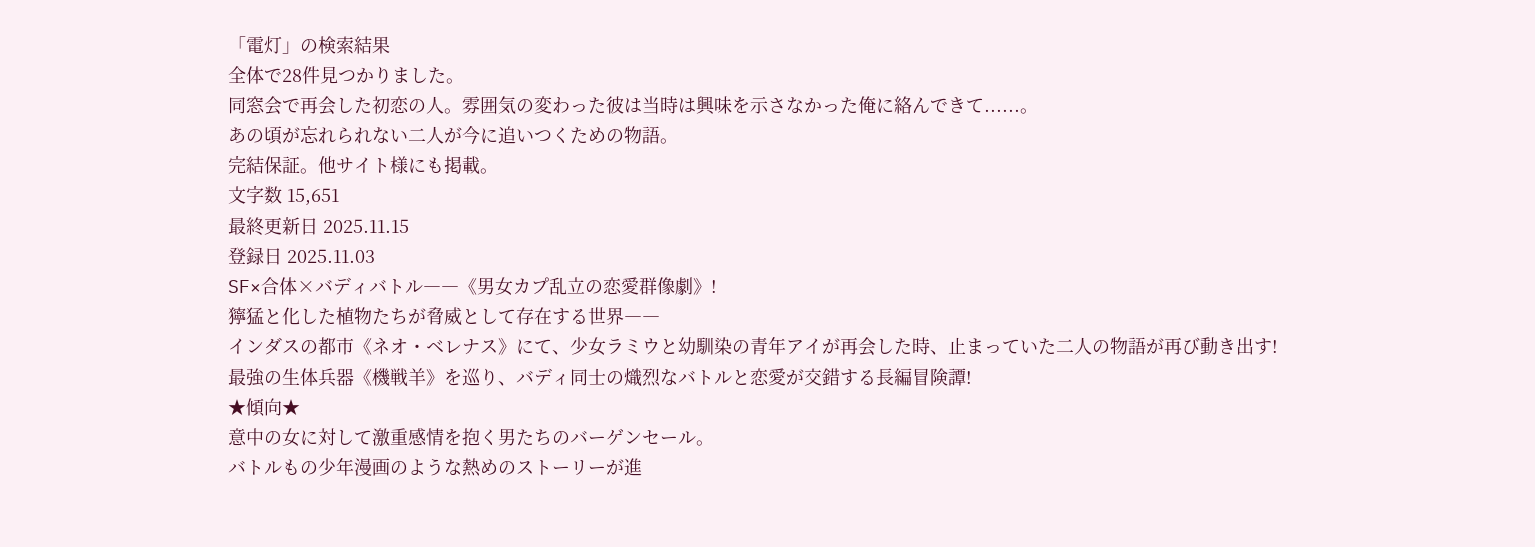「電灯」の検索結果
全体で28件見つかりました。
同窓会で再会した初恋の人。雰囲気の変わった彼は当時は興味を示さなかった俺に絡んできて......。
あの頃が忘れられない二人が今に追いつくための物語。
完結保証。他サイト様にも掲載。
文字数 15,651
最終更新日 2025.11.15
登録日 2025.11.03
SF×合体×バディバトル――《男女カプ乱立の恋愛群像劇》!
獰猛と化した植物たちが脅威として存在する世界――
インダスの都市《ネオ・ベレナス》にて、少女ラミウと幼馴染の青年アイが再会した時、止まっていた二人の物語が再び動き出す!
最強の生体兵器《機戦羊》を巡り、バディ同士の熾烈なバトルと恋愛が交錯する長編冒険譚!
★傾向★
意中の女に対して激重感情を抱く男たちのバーゲンセール。
バトルもの少年漫画のような熱めのストーリーが進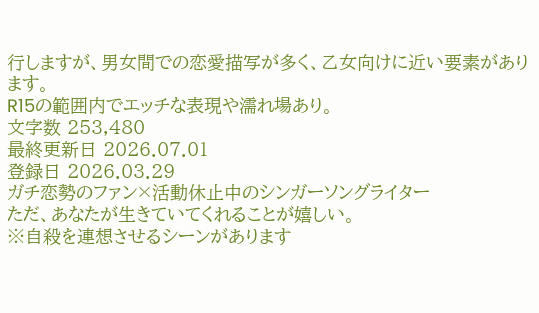行しますが、男女間での恋愛描写が多く、乙女向けに近い要素があります。
R15の範囲内でエッチな表現や濡れ場あり。
文字数 253,480
最終更新日 2026.07.01
登録日 2026.03.29
ガチ恋勢のファン×活動休止中のシンガーソングライター
ただ、あなたが生きていてくれることが嬉しい。
※自殺を連想させるシーンがあります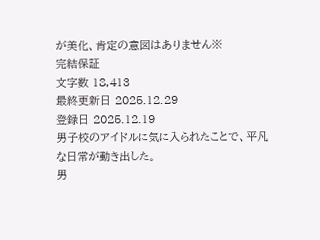が美化、肯定の意図はありません※
完結保証
文字数 18,413
最終更新日 2025.12.29
登録日 2025.12.19
男子校のアイドルに気に入られたことで、平凡な日常が動き出した。
男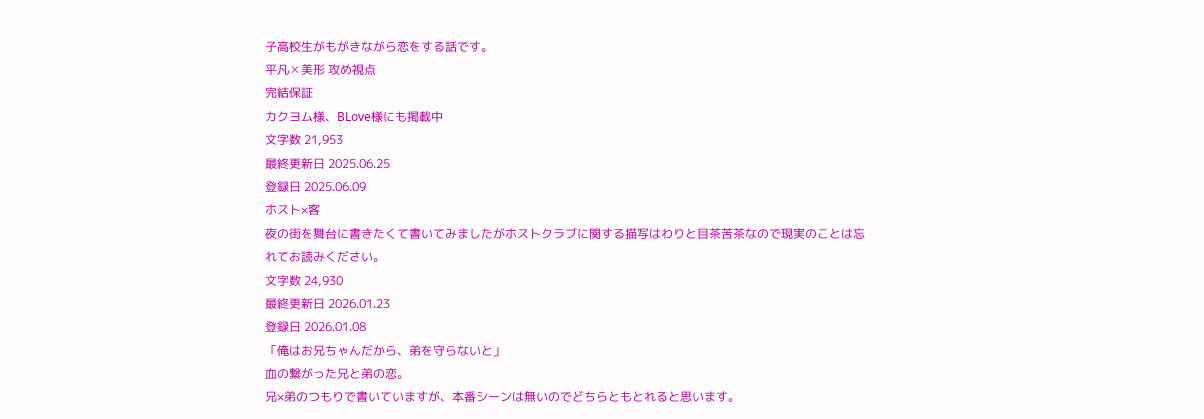子高校生がもがきながら恋をする話です。
平凡✕美形 攻め視点
完結保証
カクヨム様、BLove様にも掲載中
文字数 21,953
最終更新日 2025.06.25
登録日 2025.06.09
ホスト×客
夜の街を舞台に書きたくて書いてみましたがホストクラブに関する描写はわりと目茶苦茶なので現実のことは忘れてお読みください。
文字数 24,930
最終更新日 2026.01.23
登録日 2026.01.08
「俺はお兄ちゃんだから、弟を守らないと」
血の繋がった兄と弟の恋。
兄×弟のつもりで書いていますが、本番シーンは無いのでどちらともとれると思います。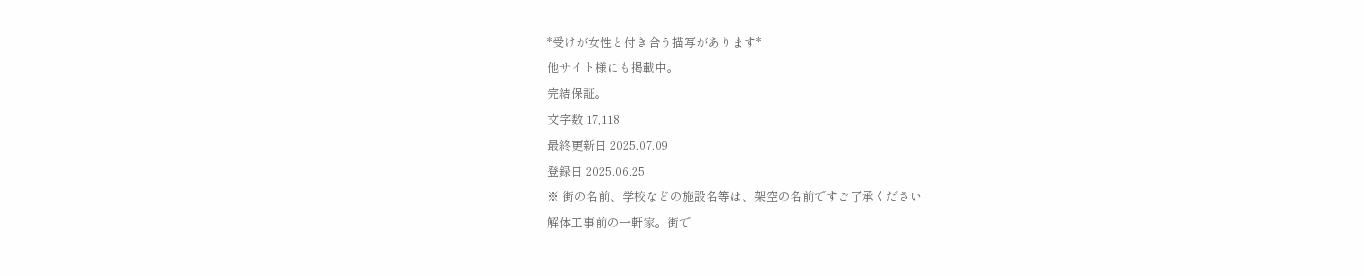*受けが女性と付き合う描写があります*
他サイト様にも掲載中。
完結保証。
文字数 17,118
最終更新日 2025.07.09
登録日 2025.06.25
※ 街の名前、学校などの施設名等は、架空の名前ですご了承ください
解体工事前の一軒家。街で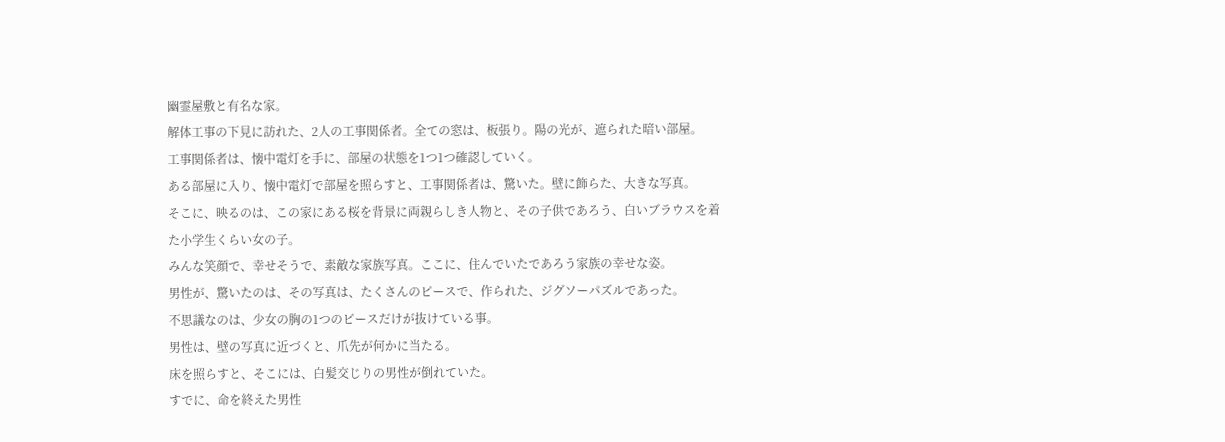幽霊屋敷と有名な家。
解体工事の下見に訪れた、2人の工事関係者。全ての窓は、板張り。陽の光が、遮られた暗い部屋。
工事関係者は、懐中電灯を手に、部屋の状態を1つ1つ確認していく。
ある部屋に入り、懐中電灯で部屋を照らすと、工事関係者は、驚いた。壁に飾らた、大きな写真。
そこに、映るのは、この家にある桜を背景に両親らしき人物と、その子供であろう、白いブラウスを着た小学生くらい女の子。
みんな笑顔で、幸せそうで、素敵な家族写真。ここに、住んでいたであろう家族の幸せな姿。
男性が、驚いたのは、その写真は、たくさんのピースで、作られた、ジグソーパズルであった。
不思議なのは、少女の胸の1つのピースだけが抜けている事。
男性は、壁の写真に近づくと、爪先が何かに当たる。
床を照らすと、そこには、白髪交じりの男性が倒れていた。
すでに、命を終えた男性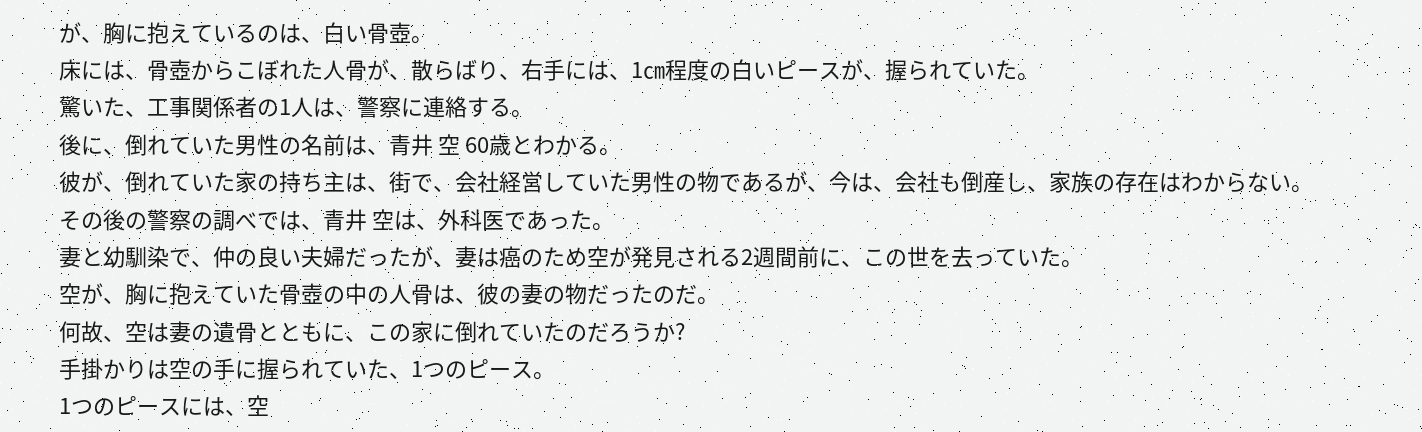が、胸に抱えているのは、白い骨壺。
床には、骨壺からこぼれた人骨が、散らばり、右手には、1㎝程度の白いピースが、握られていた。
驚いた、工事関係者の1人は、警察に連絡する。
後に、倒れていた男性の名前は、青井 空 60歳とわかる。
彼が、倒れていた家の持ち主は、街で、会社経営していた男性の物であるが、今は、会社も倒産し、家族の存在はわからない。
その後の警察の調べでは、青井 空は、外科医であった。
妻と幼馴染で、仲の良い夫婦だったが、妻は癌のため空が発見される2週間前に、この世を去っていた。
空が、胸に抱えていた骨壺の中の人骨は、彼の妻の物だったのだ。
何故、空は妻の遺骨とともに、この家に倒れていたのだろうか?
手掛かりは空の手に握られていた、1つのピース。
1つのピースには、空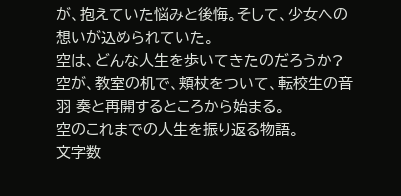が、抱えていた悩みと後悔。そして、少女への想いが込められていた。
空は、どんな人生を歩いてきたのだろうか?
空が、教室の机で、頬杖をついて、転校生の音羽 奏と再開するところから始まる。
空のこれまでの人生を振り返る物語。
文字数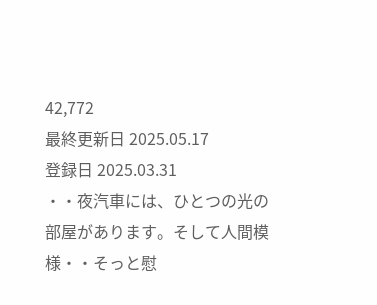42,772
最終更新日 2025.05.17
登録日 2025.03.31
・・夜汽車には、ひとつの光の部屋があります。そして人間模様・・そっと慰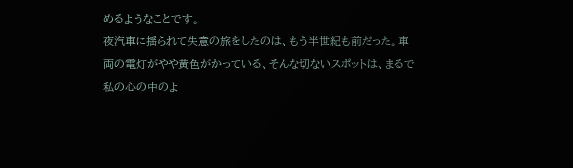めるようなことです。
夜汽車に揺られて失意の旅をしたのは、もう半世紀も前だった。車両の電灯がやや黄色がかっている、そんな切ないスポットは、まるで私の心の中のよ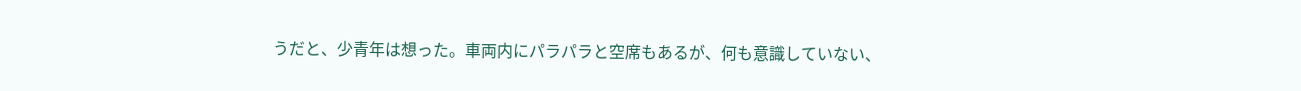うだと、少青年は想った。車両内にパラパラと空席もあるが、何も意識していない、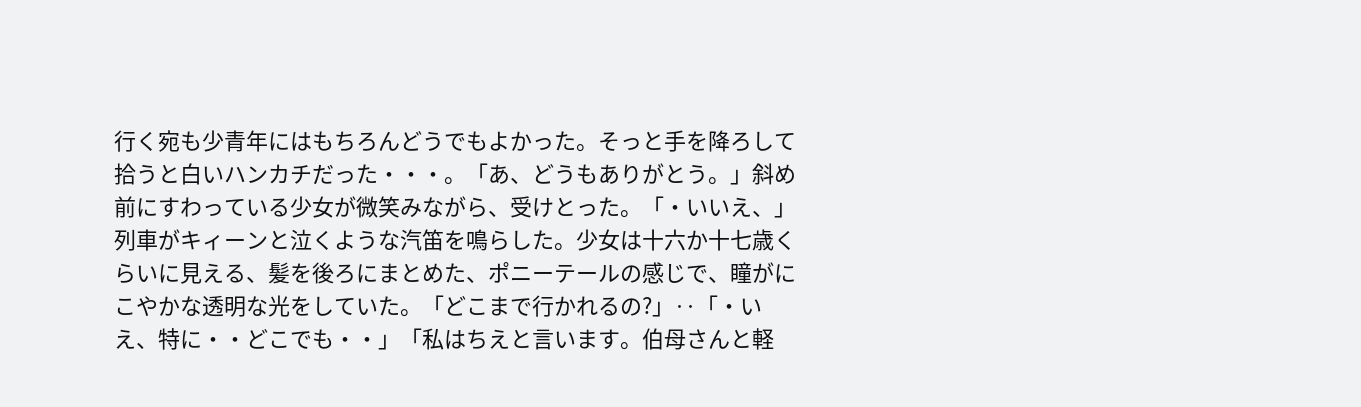行く宛も少青年にはもちろんどうでもよかった。そっと手を降ろして拾うと白いハンカチだった・・・。「あ、どうもありがとう。」斜め前にすわっている少女が微笑みながら、受けとった。「・いいえ、」列車がキィーンと泣くような汽笛を鳴らした。少女は十六か十七歳くらいに見える、髪を後ろにまとめた、ポニーテールの感じで、瞳がにこやかな透明な光をしていた。「どこまで行かれるの?」‥「・いえ、特に・・どこでも・・」「私はちえと言います。伯母さんと軽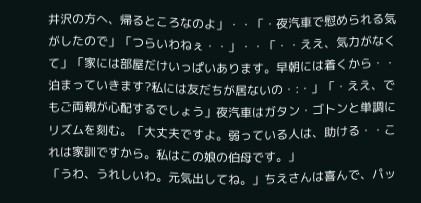井沢の方へ、帰るところなのよ」・・「・夜汽車で慰められる気がしたので」「つらいわねぇ・・」・・「・・ええ、気力がなくて」「家には部屋だけいっぱいあります。早朝には着くから・・泊まっていきます?私には友だちが居ないの・:・」「・ええ、でもご両親が心配するでしょう」夜汽車はガタン・ゴトンと単調にリズムを刻む。「大丈夫ですよ。弱っている人は、助ける・・これは家訓ですから。私はこの娘の伯母です。」
「うわ、うれしいわ。元気出してね。」ちえさんは喜んで、パッ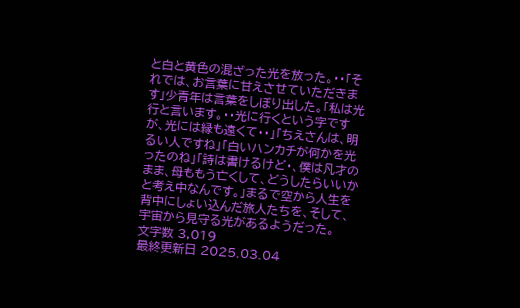と白と黄色の混ざった光を放った。・・「それでは、お言葉に甘えさせていただきます」少青年は言葉をしぼり出した。「私は光行と言います。・・光に行くという字ですが、光には縁も遠くて・・」「ちえさんは、明るい人ですね」「白いハンカチが何かを光ったのね」「詩は書けるけど・、僕は凡才のまま、母ももう亡くして、どうしたらいいかと考え中なんです。」まるで空から人生を背中にしょい込んだ旅人たちを、そして、宇宙から見守る光があるようだった。
文字数 3,019
最終更新日 2025.03.04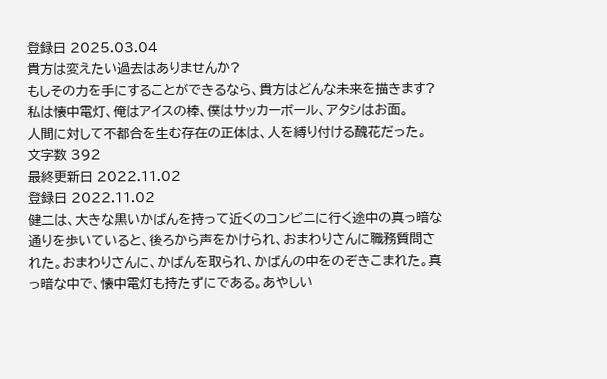登録日 2025.03.04
貴方は変えたい過去はありませんか?
もしその力を手にすることができるなら、貴方はどんな未来を描きます?
私は懐中電灯、俺はアイスの棒、僕はサッカーボール、アタシはお面。
人間に対して不都合を生む存在の正体は、人を縛り付ける醜花だった。
文字数 392
最終更新日 2022.11.02
登録日 2022.11.02
健二は、大きな黒いかばんを持って近くのコンビニに行く途中の真っ暗な通りを歩いていると、後ろから声をかけられ、おまわりさんに職務質問された。おまわりさんに、かばんを取られ、かばんの中をのぞきこまれた。真っ暗な中で、懐中電灯も持たずにである。あやしい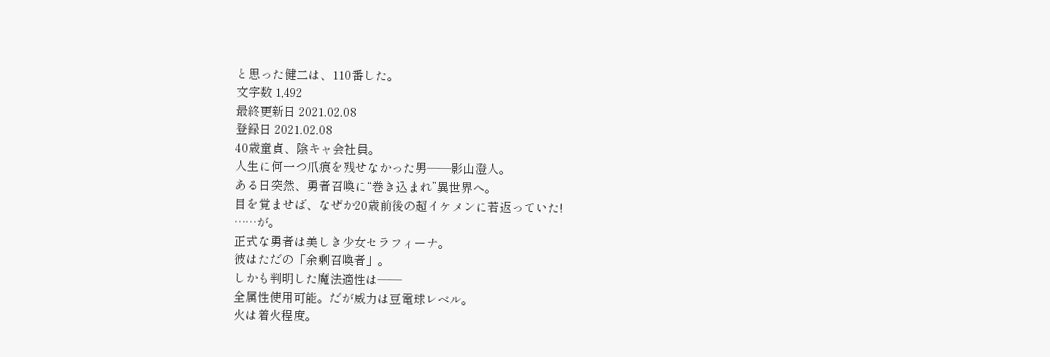と思った健二は、110番した。
文字数 1,492
最終更新日 2021.02.08
登録日 2021.02.08
40歳童貞、陰キャ会社員。
人生に何一つ爪痕を残せなかった男――影山澄人。
ある日突然、勇者召喚に“巻き込まれ”異世界へ。
目を覚ませば、なぜか20歳前後の超イケメンに若返っていた!
……が。
正式な勇者は美しき少女セラフィーナ。
彼はただの「余剰召喚者」。
しかも判明した魔法適性は――
全属性使用可能。だが威力は豆電球レベル。
火は着火程度。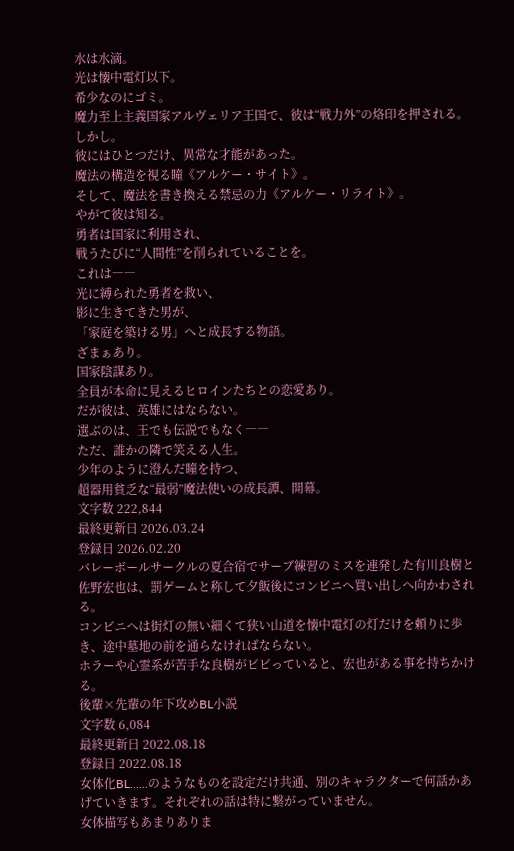水は水滴。
光は懐中電灯以下。
希少なのにゴミ。
魔力至上主義国家アルヴェリア王国で、彼は“戦力外”の烙印を押される。
しかし。
彼にはひとつだけ、異常な才能があった。
魔法の構造を視る瞳《アルケー・サイト》。
そして、魔法を書き換える禁忌の力《アルケー・リライト》。
やがて彼は知る。
勇者は国家に利用され、
戦うたびに“人間性”を削られていることを。
これは――
光に縛られた勇者を救い、
影に生きてきた男が、
「家庭を築ける男」へと成長する物語。
ざまぁあり。
国家陰謀あり。
全員が本命に見えるヒロインたちとの恋愛あり。
だが彼は、英雄にはならない。
選ぶのは、王でも伝説でもなく――
ただ、誰かの隣で笑える人生。
少年のように澄んだ瞳を持つ、
超器用貧乏な“最弱”魔法使いの成長譚、開幕。
文字数 222,844
最終更新日 2026.03.24
登録日 2026.02.20
バレーボールサークルの夏合宿でサーブ練習のミスを連発した有川良樹と佐野宏也は、罰ゲームと称して夕飯後にコンビニへ買い出しへ向かわされる。
コンビニへは街灯の無い細くて狭い山道を懐中電灯の灯だけを頼りに歩き、途中墓地の前を通らなければならない。
ホラーや心霊系が苦手な良樹がビビっていると、宏也がある事を持ちかける。
後輩×先輩の年下攻めBL小説
文字数 6,084
最終更新日 2022.08.18
登録日 2022.08.18
女体化BL......のようなものを設定だけ共通、別のキャラクターで何話かあげていきます。それぞれの話は特に繋がっていません。
女体描写もあまりありま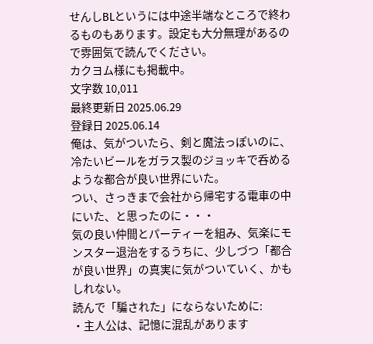せんしBLというには中途半端なところで終わるものもあります。設定も大分無理があるので雰囲気で読んでください。
カクヨム様にも掲載中。
文字数 10,011
最終更新日 2025.06.29
登録日 2025.06.14
俺は、気がついたら、剣と魔法っぽいのに、冷たいビールをガラス製のジョッキで呑めるような都合が良い世界にいた。
つい、さっきまで会社から帰宅する電車の中にいた、と思ったのに・・・
気の良い仲間とパーティーを組み、気楽にモンスター退治をするうちに、少しづつ「都合が良い世界」の真実に気がついていく、かもしれない。
読んで「騙された」にならないために:
・主人公は、記憶に混乱があります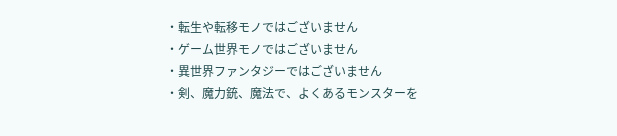・転生や転移モノではございません
・ゲーム世界モノではございません
・異世界ファンタジーではございません
・剣、魔力銃、魔法で、よくあるモンスターを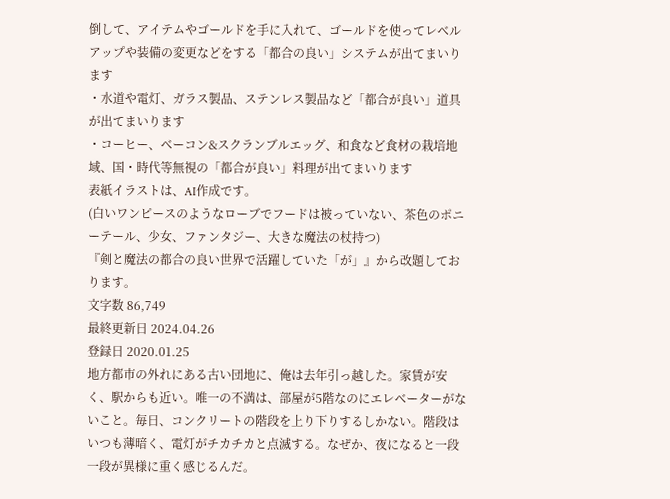倒して、アイテムやゴールドを手に入れて、ゴールドを使ってレベルアップや装備の変更などをする「都合の良い」システムが出てまいります
・水道や電灯、ガラス製品、ステンレス製品など「都合が良い」道具が出てまいります
・コーヒー、ベーコン&スクランブルエッグ、和食など食材の栽培地域、国・時代等無視の「都合が良い」料理が出てまいります
表紙イラストは、AI作成です。
(白いワンピースのようなローブでフードは被っていない、茶色のポニーテール、少女、ファンタジー、大きな魔法の杖持つ)
『剣と魔法の都合の良い世界で活躍していた「が」』から改題しております。
文字数 86,749
最終更新日 2024.04.26
登録日 2020.01.25
地方都市の外れにある古い団地に、俺は去年引っ越した。家賃が安く、駅からも近い。唯一の不満は、部屋が5階なのにエレベーターがないこと。毎日、コンクリートの階段を上り下りするしかない。階段はいつも薄暗く、電灯がチカチカと点滅する。なぜか、夜になると一段一段が異様に重く感じるんだ。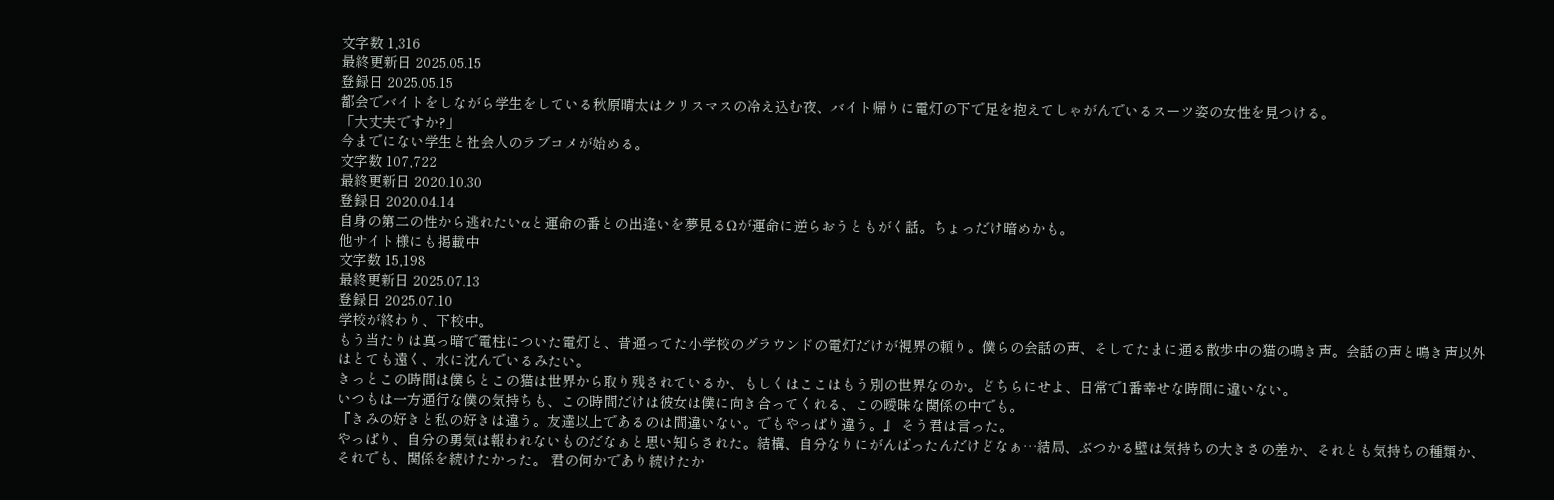文字数 1,316
最終更新日 2025.05.15
登録日 2025.05.15
都会でバイトをしながら学生をしている秋原晴太はクリスマスの冷え込む夜、バイト帰りに電灯の下で足を抱えてしゃがんでいるスーツ姿の女性を見つける。
「大丈夫ですか?」
今までにない学生と社会人のラブコメが始める。
文字数 107,722
最終更新日 2020.10.30
登録日 2020.04.14
自身の第二の性から逃れたいαと運命の番との出逢いを夢見るΩが運命に逆らおうともがく話。ちょっだけ暗めかも。
他サイト様にも掲載中
文字数 15,198
最終更新日 2025.07.13
登録日 2025.07.10
学校が終わり、下校中。
もう当たりは真っ暗で電柱についた電灯と、昔通ってた小学校のグラウンドの電灯だけが視界の頼り。僕らの会話の声、そしてたまに通る散歩中の猫の鳴き声。会話の声と鳴き声以外はとても遠く、水に沈んでいるみたい。
きっとこの時間は僕らとこの猫は世界から取り残されているか、もしくはここはもう別の世界なのか。どちらにせよ、日常で1番幸せな時間に違いない。
いつもは一方通行な僕の気持ちも、この時間だけは彼女は僕に向き合ってくれる、この曖昧な関係の中でも。
『きみの好きと私の好きは違う。友達以上であるのは間違いない。でもやっぱり違う。』 そう君は言った。
やっぱり、自分の勇気は報われないものだなぁと思い知らされた。結構、自分なりにがんばったんだけどなぁ…結局、ぶつかる壁は気持ちの大きさの差か、それとも気持ちの種類か、
それでも、関係を続けたかった。 君の何かであり続けたか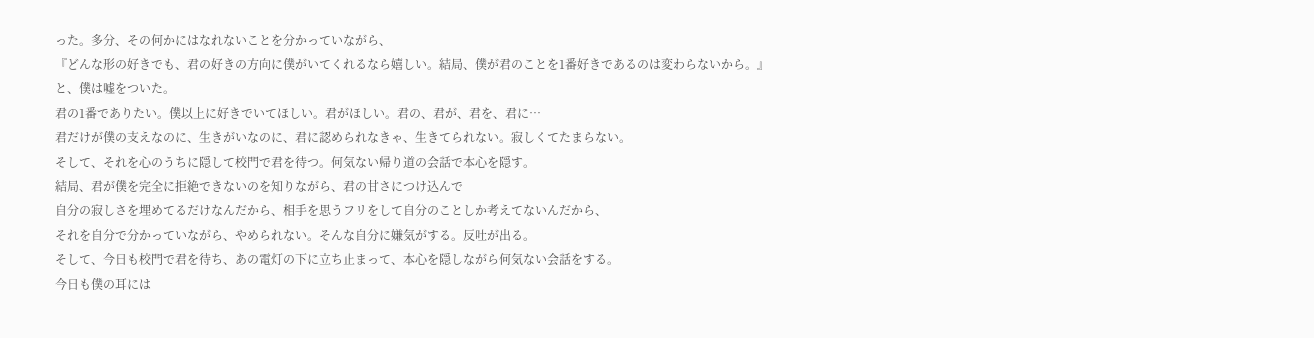った。多分、その何かにはなれないことを分かっていながら、
『どんな形の好きでも、君の好きの方向に僕がいてくれるなら嬉しい。結局、僕が君のことを1番好きであるのは変わらないから。』
と、僕は嘘をついた。
君の1番でありたい。僕以上に好きでいてほしい。君がほしい。君の、君が、君を、君に…
君だけが僕の支えなのに、生きがいなのに、君に認められなきゃ、生きてられない。寂しくてたまらない。
そして、それを心のうちに隠して校門で君を待つ。何気ない帰り道の会話で本心を隠す。
結局、君が僕を完全に拒絶できないのを知りながら、君の甘さにつけ込んで
自分の寂しさを埋めてるだけなんだから、相手を思うフリをして自分のことしか考えてないんだから、
それを自分で分かっていながら、やめられない。そんな自分に嫌気がする。反吐が出る。
そして、今日も校門で君を待ち、あの電灯の下に立ち止まって、本心を隠しながら何気ない会話をする。
今日も僕の耳には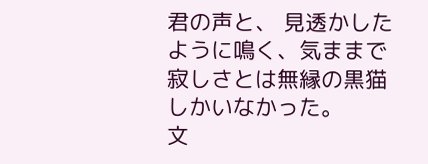君の声と、 見透かしたように鳴く、気ままで寂しさとは無縁の黒猫しかいなかった。
文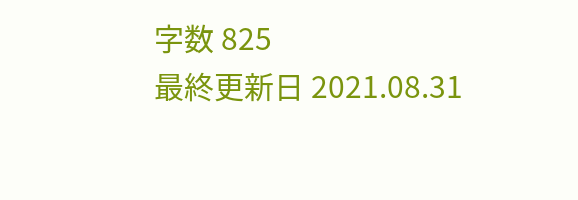字数 825
最終更新日 2021.08.31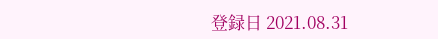登録日 2021.08.31